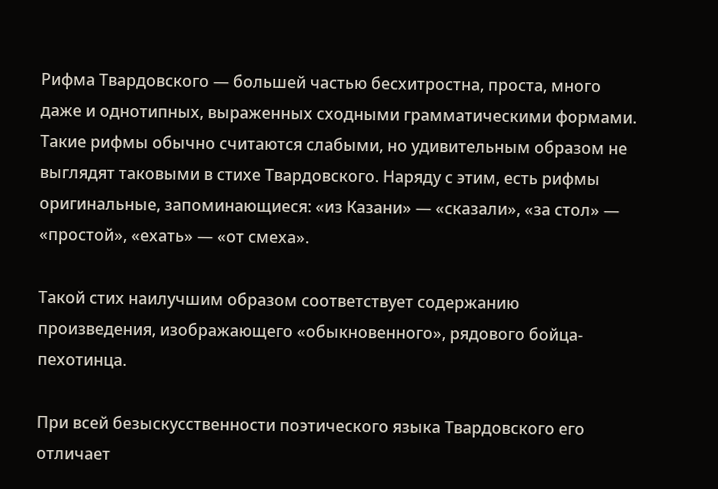Рифма Твардовского — большей частью бесхитростна, проста, много даже и однотипных, выраженных сходными грамматическими формами. Такие рифмы обычно считаются слабыми, но удивительным образом не выглядят таковыми в стихе Твардовского. Наряду с этим, есть рифмы оригинальные, запоминающиеся: «из Казани» — «сказали», «за стол» — «простой», «ехать» — «от смеха».

Такой стих наилучшим образом соответствует содержанию произведения, изображающего «обыкновенного», рядового бойца-пехотинца.

При всей безыскусственности поэтического языка Твардовского его отличает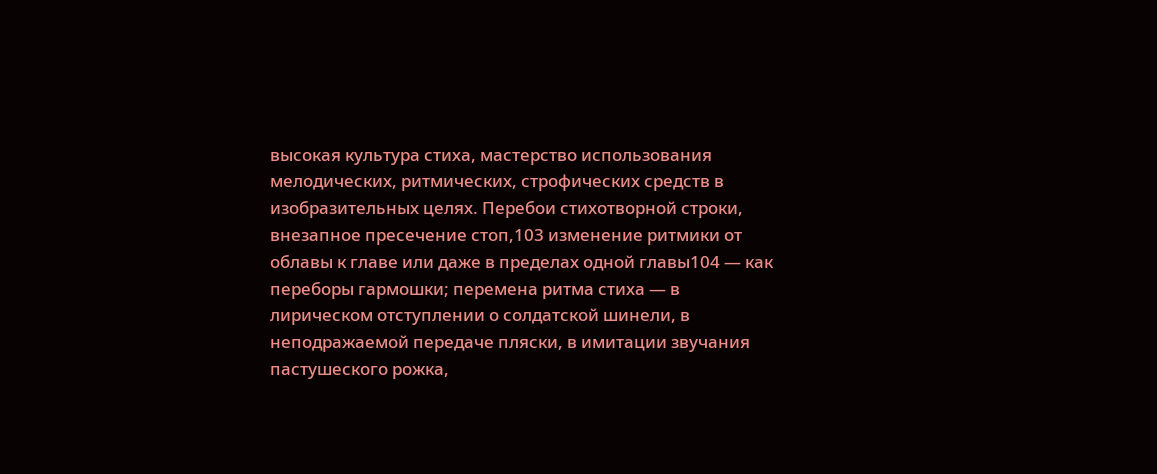высокая культура стиха, мастерство использования мелодических, ритмических, строфических средств в изобразительных целях. Перебои стихотворной строки, внезапное пресечение стоп,103 изменение ритмики от облавы к главе или даже в пределах одной главы104 — как переборы гармошки; перемена ритма стиха — в лирическом отступлении о солдатской шинели, в неподражаемой передаче пляски, в имитации звучания пастушеского рожка,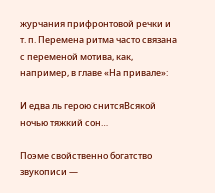журчания прифронтовой речки и т. п. Перемена ритма часто связана с переменой мотива, как, например, в главе «На привале»:

И едва ль герою снитсяВсякой ночью тяжкий сон…

Поэме свойственно богатство звукописи —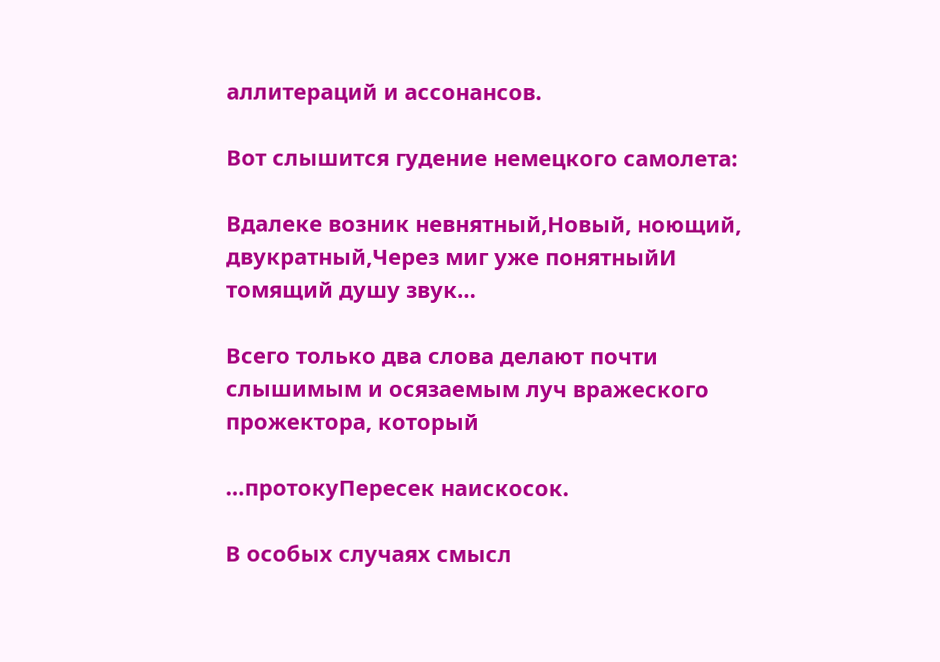аллитераций и ассонансов.

Вот слышится гудение немецкого самолета:

Вдалеке возник невнятный,Новый, ноющий, двукратный,Через миг уже понятныйИ томящий душу звук…

Всего только два слова делают почти слышимым и осязаемым луч вражеского прожектора, который

…протокуПересек наискосок.

В особых случаях смысл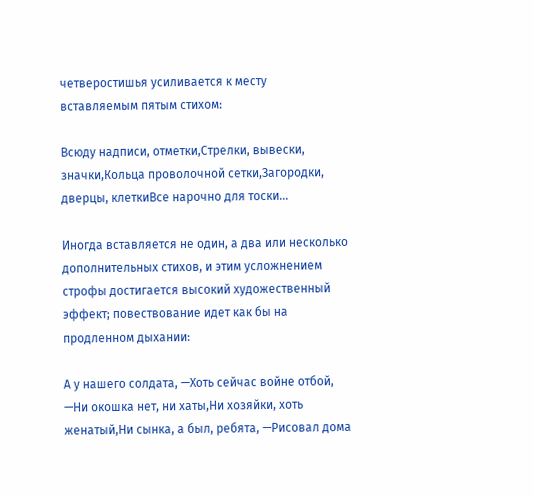четверостишья усиливается к месту вставляемым пятым стихом:

Всюду надписи, отметки,Стрелки, вывески, значки,Кольца проволочной сетки,Загородки, дверцы, клеткиВсе нарочно для тоски…

Иногда вставляется не один, а два или несколько дополнительных стихов, и этим усложнением строфы достигается высокий художественный эффект; повествование идет как бы на продленном дыхании:

А у нашего солдата, —Хоть сейчас войне отбой, —Ни окошка нет, ни хаты,Ни хозяйки, хоть женатый,Ни сынка, а был, ребята, —Рисовал дома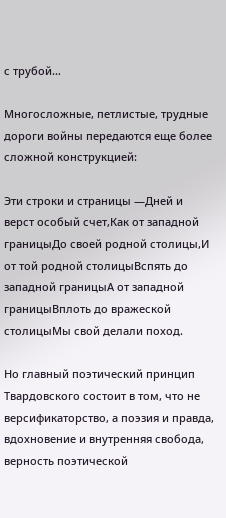с трубой…

Многосложные, петлистые, трудные дороги войны передаются еще более сложной конструкцией:

Эти строки и страницы —Дней и верст особый счет,Как от западной границыДо своей родной столицы,И от той родной столицыВспять до западной границыА от западной границыВплоть до вражеской столицыМы свой делали поход.

Но главный поэтический принцип Твардовского состоит в том, что не версификаторство, а поэзия и правда, вдохновение и внутренняя свобода, верность поэтической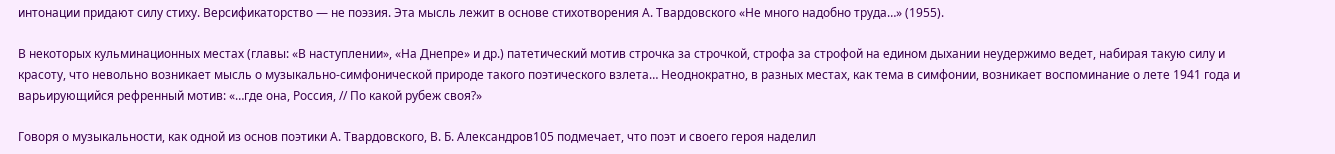интонации придают силу стиху. Версификаторство — не поэзия. Эта мысль лежит в основе стихотворения А. Твардовского «Не много надобно труда…» (1955).

В некоторых кульминационных местах (главы: «В наступлении», «На Днепре» и др.) патетический мотив строчка за строчкой, строфа за строфой на едином дыхании неудержимо ведет, набирая такую силу и красоту, что невольно возникает мысль о музыкально-симфонической природе такого поэтического взлета… Неоднократно, в разных местах, как тема в симфонии, возникает воспоминание о лете 1941 года и варьирующийся рефренный мотив: «…где она, Россия, // По какой рубеж своя?»

Говоря о музыкальности, как одной из основ поэтики А. Твардовского, В. Б. Александров105 подмечает, что поэт и своего героя наделил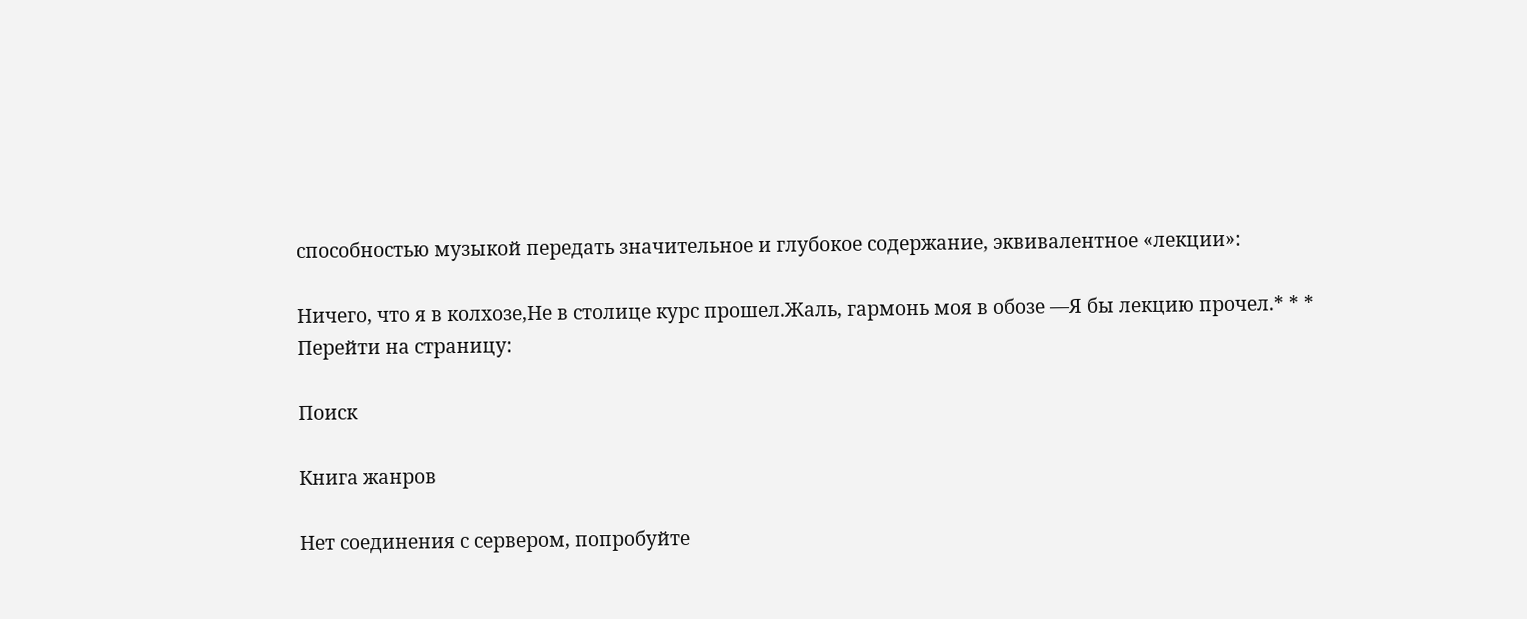способностью музыкой передать значительное и глубокое содержание, эквивалентное «лекции»:

Ничего, что я в колхозе,Не в столице курс прошел.Жаль, гармонь моя в обозе —Я бы лекцию прочел.* * *
Перейти на страницу:

Поиск

Книга жанров

Нет соединения с сервером, попробуйте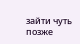зайти чуть позже